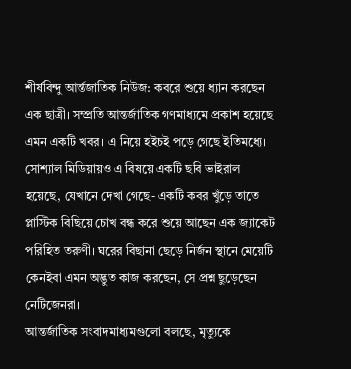শীর্ষবিন্দু আর্ন্তজাতিক নিউজ: কবরে শুয়ে ধ্যান করছেন এক ছাত্রী। সম্প্রতি আন্তর্জাতিক গণমাধ্যমে প্রকাশ হয়েছে এমন একটি খবর। এ নিয়ে হইচই পড়ে গেছে ইতিমধ্যে।
সোশ্যাল মিডিয়ায়ও এ বিষয়ে একটি ছবি ভাইরাল হয়েছে, যেখানে দেখা গেছে- একটি কবর খুঁড়ে তাতে প্লাস্টিক বিছিয়ে চোখ বন্ধ করে শুয়ে আছেন এক জ্যাকেট পরিহিত তরুণী। ঘরের বিছানা ছেড়ে নির্জন স্থানে মেয়েটি কেনইবা এমন অদ্ভুত কাজ করছেন, সে প্রশ্ন ছুড়েছেন নেটিজেনরা।
আন্তর্জাতিক সংবাদমাধ্যমগুলো বলছে, মৃত্যুকে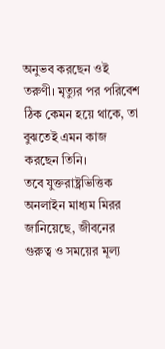অনুভব করছেন ওই তরুণী। মৃত্যুর পর পরিবেশ ঠিক কেমন হয়ে থাকে, তা বুঝতেই এমন কাজ করছেন তিনি।
তবে যুক্তরাষ্ট্রভিত্তিক অনলাইন মাধ্যম মিরর জানিয়েছে, জীবনের গুরুত্ব ও সময়ের মূল্য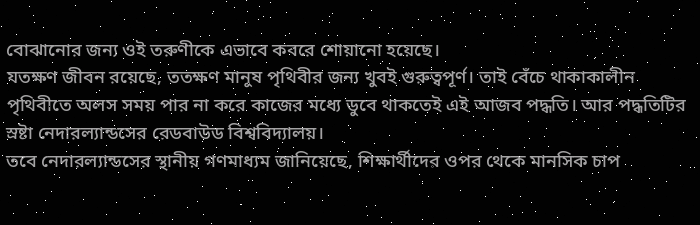বোঝানোর জন্য ওই তরুণীকে এভাবে কবরে শোয়ানো হয়েছে।
যতক্ষণ জীবন রয়েছে, ততক্ষণ মানুষ পৃথিবীর জন্য খুবই গুরুত্বপূর্ণ। তাই বেঁচে থাকাকালীন পৃথিবীতে অলস সময় পার না করে কাজের মধ্যে ডুবে থাকতেই এই আজব পদ্ধতি। আর পদ্ধতিটির স্রষ্টা নেদারল্যান্ডসের রেডবাউড বিশ্ববিদ্যালয়।
তবে নেদারল্যান্ডসের স্থানীয় গণমাধ্যম জানিয়েছে, শিক্ষার্থীদের ওপর থেকে মানসিক চাপ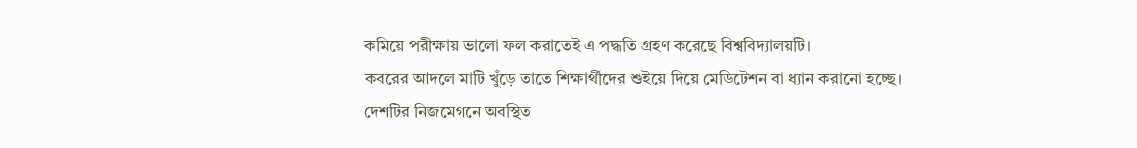কমিয়ে পরীক্ষায় ভালো ফল করাতেই এ পদ্ধতি গ্রহণ করেছে বিশ্ববিদ্যালয়টি।
কবরের আদলে মাটি খুঁড়ে তাতে শিক্ষার্থীদের শুইয়ে দিয়ে মেডিটেশন বা ধ্যান করানো হচ্ছে। দেশটির নিজমেগনে অবস্থিত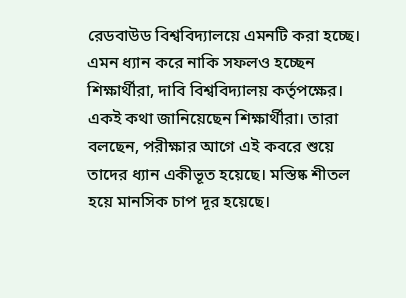রেডবাউড বিশ্ববিদ্যালয়ে এমনটি করা হচ্ছে।
এমন ধ্যান করে নাকি সফলও হচ্ছেন শিক্ষার্থীরা, দাবি বিশ্ববিদ্যালয় কর্তৃপক্ষের। একই কথা জানিয়েছেন শিক্ষার্থীরা। তারা বলছেন, পরীক্ষার আগে এই কবরে শুয়ে তাদের ধ্যান একীভূত হয়েছে। মস্তিষ্ক শীতল হয়ে মানসিক চাপ দূর হয়েছে।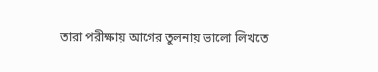তারা পরীক্ষায় আগের তুলনায় ভালো লিখতে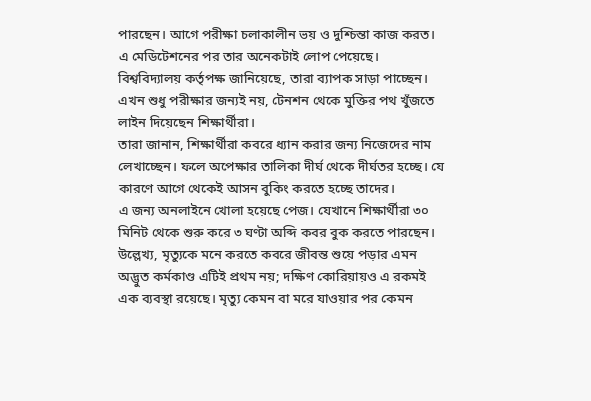পারছেন। আগে পরীক্ষা চলাকালীন ভয় ও দুশ্চিন্তা কাজ করত। এ মেডিটেশনের পর তার অনেকটাই লোপ পেয়েছে।
বিশ্ববিদ্যালয় কর্তৃপক্ষ জানিয়েছে, তারা ব্যাপক সাড়া পাচ্ছেন। এখন শুধু পরীক্ষার জন্যই নয়, টেনশন থেকে মুক্তির পথ খুঁজতে লাইন দিয়েছেন শিক্ষার্থীরা।
তারা জানান, শিক্ষার্থীরা কবরে ধ্যান করার জন্য নিজেদের নাম লেখাচ্ছেন। ফলে অপেক্ষার তালিকা দীর্ঘ থেকে দীর্ঘতর হচ্ছে। যে কারণে আগে থেকেই আসন বুকিং করতে হচ্ছে তাদের।
এ জন্য অনলাইনে খোলা হয়েছে পেজ। যেখানে শিক্ষার্থীরা ৩০ মিনিট থেকে শুরু করে ৩ ঘণ্টা অব্দি কবর বুক করতে পারছেন।
উল্লেখ্য, মৃত্যুকে মনে করতে কবরে জীবন্ত শুয়ে পড়ার এমন অদ্ভুত কর্মকাণ্ড এটিই প্রথম নয়; দক্ষিণ কোরিয়ায়ও এ রকমই এক ব্যবস্থা রয়েছে। মৃত্যু কেমন বা মরে যাওয়ার পর কেমন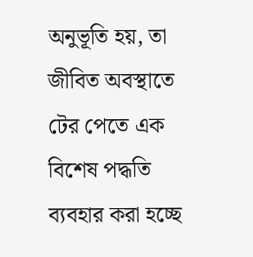অনুভূতি হয়, তা জীবিত অবস্থাতে টের পেতে এক বিশেষ পদ্ধতি ব্যবহার করা হচ্ছে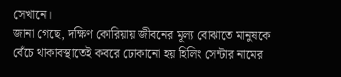সেখানে।
জানা গেছে, দক্ষিণ কোরিয়ায় জীবনের মূল্য বোঝাতে মানুষকে বেঁচে থাকাবস্থাতেই কবরে ঢোকানো হয় হিলিং সেন্টার নামের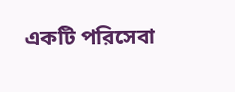একটি পরিসেবা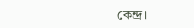কেন্দ্র।